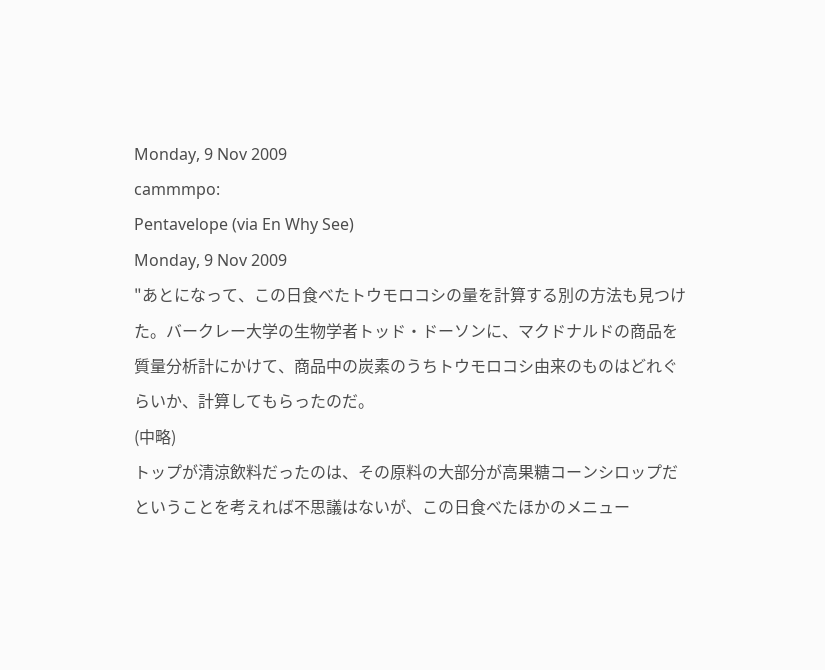Monday, 9 Nov 2009
cammmpo:
Pentavelope (via En Why See)
Monday, 9 Nov 2009
"あとになって、この日食べたトウモロコシの量を計算する別の方法も見つけた。バークレー大学の生物学者トッド・ドーソンに、マクドナルドの商品を質量分析計にかけて、商品中の炭素のうちトウモロコシ由来のものはどれぐらいか、計算してもらったのだ。
(中略)
トップが清涼飲料だったのは、その原料の大部分が高果糖コーンシロップだということを考えれば不思議はないが、この日食べたほかのメニュー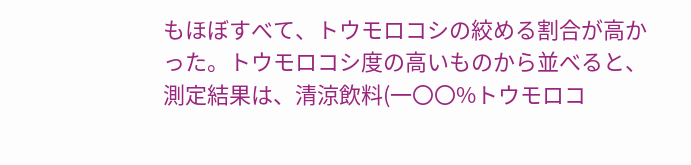もほぼすべて、トウモロコシの絞める割合が高かった。トウモロコシ度の高いものから並べると、測定結果は、清涼飲料(一〇〇%トウモロコ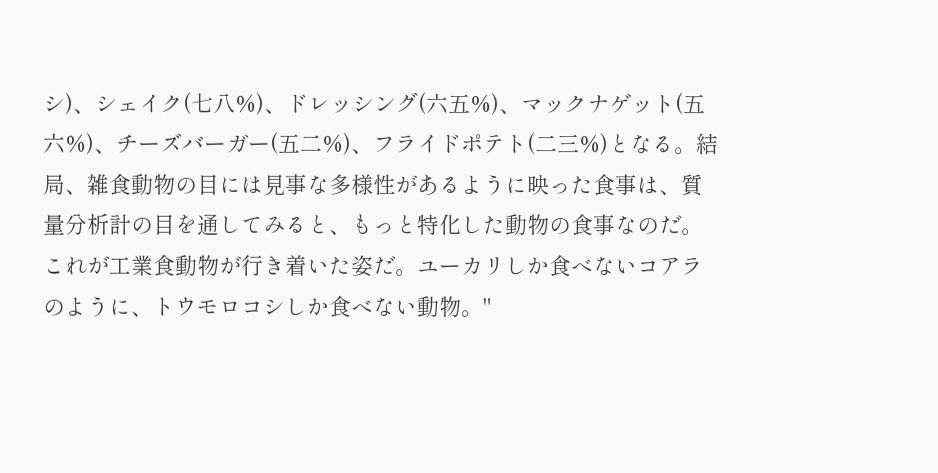シ)、シェイク(七八%)、ドレッシング(六五%)、マックナゲット(五六%)、チーズバーガー(五二%)、フライドポテト(二三%)となる。結局、雑食動物の目には見事な多様性があるように映った食事は、質量分析計の目を通してみると、もっと特化した動物の食事なのだ。これが工業食動物が行き着いた姿だ。ユーカリしか食べないコアラのように、トウモロコシしか食べない動物。"